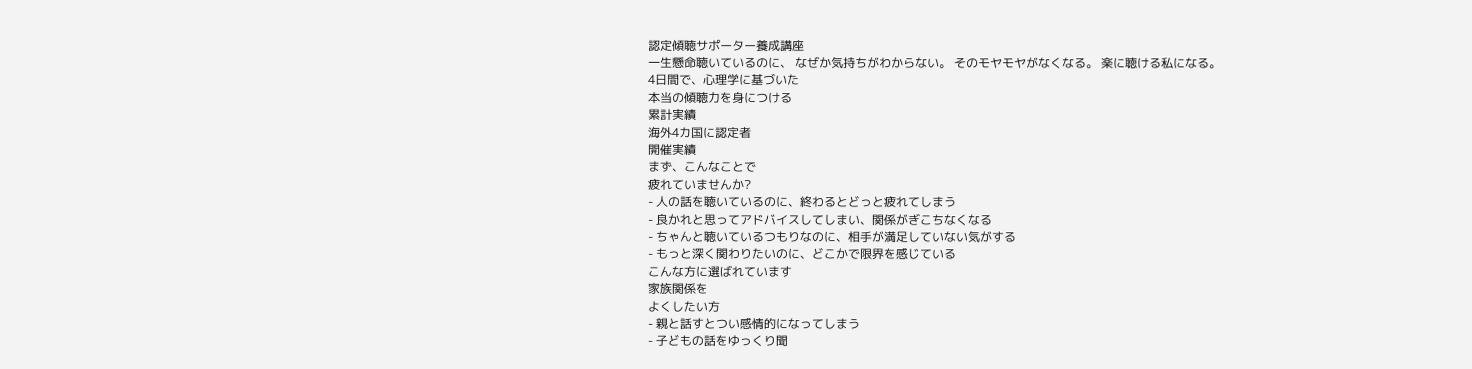認定傾聴サポーター養成講座
一生懸命聴いているのに、 なぜか気持ちがわからない。 そのモヤモヤがなくなる。 楽に聴ける私になる。
4日間で、心理学に基づいた
本当の傾聴力を身につける
累計実績
海外4カ国に認定者
開催実績
まず、こんなことで
疲れていませんか?
- 人の話を聴いているのに、終わるとどっと疲れてしまう
- 良かれと思ってアドバイスしてしまい、関係がぎこちなくなる
- ちゃんと聴いているつもりなのに、相手が満足していない気がする
- もっと深く関わりたいのに、どこかで限界を感じている
こんな方に選ばれています
家族関係を
よくしたい方
- 親と話すとつい感情的になってしまう
- 子どもの話をゆっくり聞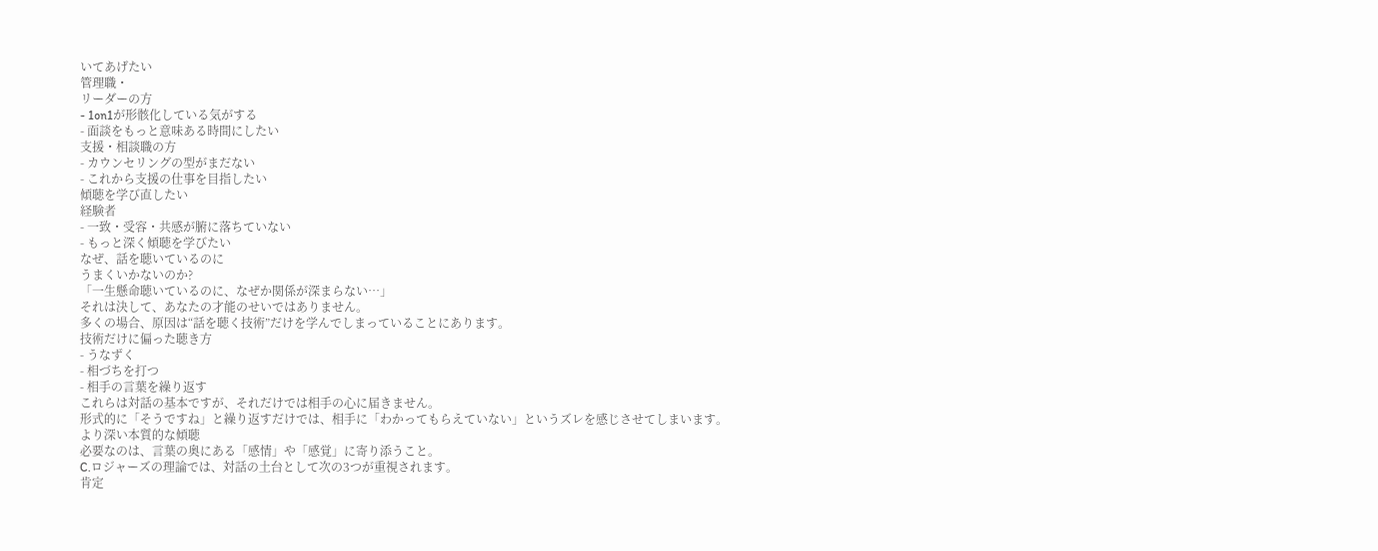いてあげたい
管理職・
リーダーの方
- 1on1が形骸化している気がする
- 面談をもっと意味ある時間にしたい
支援・相談職の方
- カウンセリングの型がまだない
- これから支援の仕事を目指したい
傾聴を学び直したい
経験者
- 一致・受容・共感が腑に落ちていない
- もっと深く傾聴を学びたい
なぜ、話を聴いているのに
うまくいかないのか?
「一生懸命聴いているのに、なぜか関係が深まらない…」
それは決して、あなたの才能のせいではありません。
多くの場合、原因は“話を聴く技術”だけを学んでしまっていることにあります。
技術だけに偏った聴き方
- うなずく
- 相づちを打つ
- 相手の言葉を繰り返す
これらは対話の基本ですが、それだけでは相手の心に届きません。
形式的に「そうですね」と繰り返すだけでは、相手に「わかってもらえていない」というズレを感じさせてしまいます。
より深い本質的な傾聴
必要なのは、言葉の奥にある「感情」や「感覚」に寄り添うこと。
C.ロジャーズの理論では、対話の土台として次の3つが重視されます。
肯定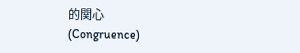的関心
(Congruence)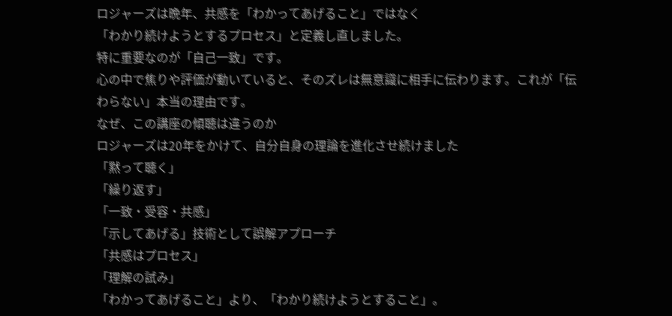ロジャーズは晩年、共感を「わかってあげること」ではなく
「わかり続けようとするプロセス」と定義し直しました。
特に重要なのが「自己一致」です。
心の中で焦りや評価が動いていると、そのズレは無意識に相手に伝わります。これが「伝わらない」本当の理由です。
なぜ、この講座の傾聴は違うのか
ロジャーズは20年をかけて、自分自身の理論を進化させ続けました
「黙って聴く」
「繰り返す」
「一致・受容・共感」
「示してあげる」技術として誤解アプローチ
「共感はプロセス」
「理解の試み」
「わかってあげること」より、「わかり続けようとすること」。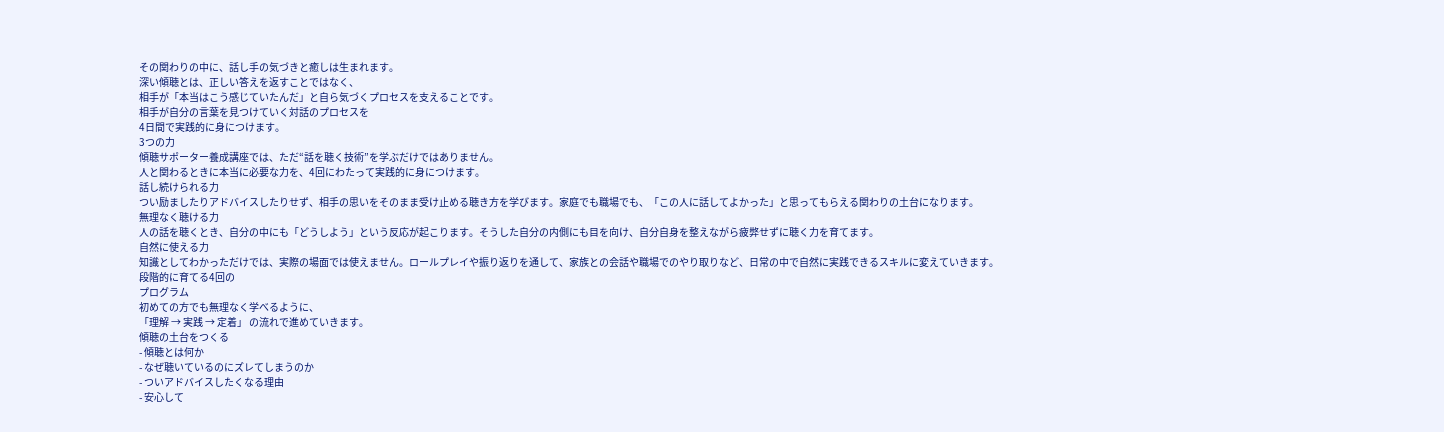その関わりの中に、話し手の気づきと癒しは生まれます。
深い傾聴とは、正しい答えを返すことではなく、
相手が「本当はこう感じていたんだ」と自ら気づくプロセスを支えることです。
相手が自分の言葉を見つけていく対話のプロセスを
4日間で実践的に身につけます。
3つの力
傾聴サポーター養成講座では、ただ“話を聴く技術”を学ぶだけではありません。
人と関わるときに本当に必要な力を、4回にわたって実践的に身につけます。
話し続けられる力
つい励ましたりアドバイスしたりせず、相手の思いをそのまま受け止める聴き方を学びます。家庭でも職場でも、「この人に話してよかった」と思ってもらえる関わりの土台になります。
無理なく聴ける力
人の話を聴くとき、自分の中にも「どうしよう」という反応が起こります。そうした自分の内側にも目を向け、自分自身を整えながら疲弊せずに聴く力を育てます。
自然に使える力
知識としてわかっただけでは、実際の場面では使えません。ロールプレイや振り返りを通して、家族との会話や職場でのやり取りなど、日常の中で自然に実践できるスキルに変えていきます。
段階的に育てる4回の
プログラム
初めての方でも無理なく学べるように、
「理解 → 実践 → 定着」 の流れで進めていきます。
傾聴の土台をつくる
- 傾聴とは何か
- なぜ聴いているのにズレてしまうのか
- ついアドバイスしたくなる理由
- 安心して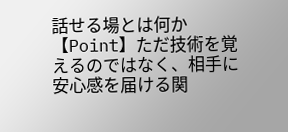話せる場とは何か
【Point】ただ技術を覚えるのではなく、相手に安心感を届ける関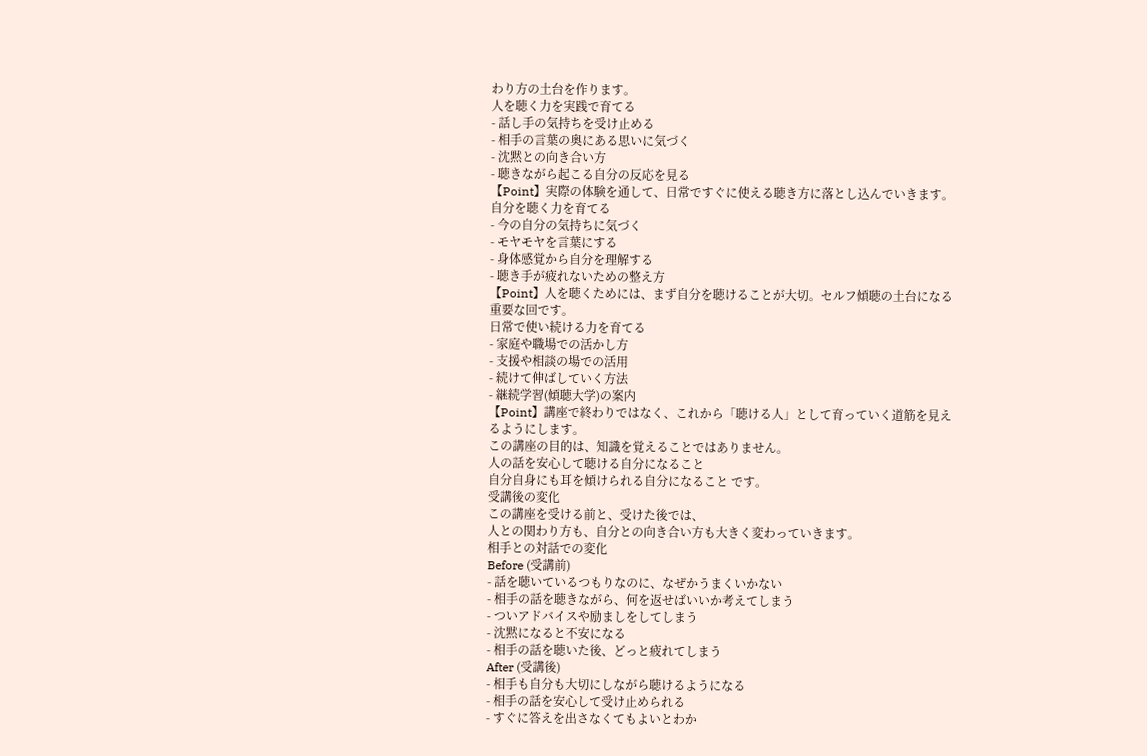わり方の土台を作ります。
人を聴く力を実践で育てる
- 話し手の気持ちを受け止める
- 相手の言葉の奥にある思いに気づく
- 沈黙との向き合い方
- 聴きながら起こる自分の反応を見る
【Point】実際の体験を通して、日常ですぐに使える聴き方に落とし込んでいきます。
自分を聴く力を育てる
- 今の自分の気持ちに気づく
- モヤモヤを言葉にする
- 身体感覚から自分を理解する
- 聴き手が疲れないための整え方
【Point】人を聴くためには、まず自分を聴けることが大切。セルフ傾聴の土台になる重要な回です。
日常で使い続ける力を育てる
- 家庭や職場での活かし方
- 支援や相談の場での活用
- 続けて伸ばしていく方法
- 継続学習(傾聴大学)の案内
【Point】講座で終わりではなく、これから「聴ける人」として育っていく道筋を見えるようにします。
この講座の目的は、知識を覚えることではありません。
人の話を安心して聴ける自分になること
自分自身にも耳を傾けられる自分になること です。
受講後の変化
この講座を受ける前と、受けた後では、
人との関わり方も、自分との向き合い方も大きく変わっていきます。
相手との対話での変化
Before (受講前)
- 話を聴いているつもりなのに、なぜかうまくいかない
- 相手の話を聴きながら、何を返せばいいか考えてしまう
- ついアドバイスや励ましをしてしまう
- 沈黙になると不安になる
- 相手の話を聴いた後、どっと疲れてしまう
After (受講後)
- 相手も自分も大切にしながら聴けるようになる
- 相手の話を安心して受け止められる
- すぐに答えを出さなくてもよいとわか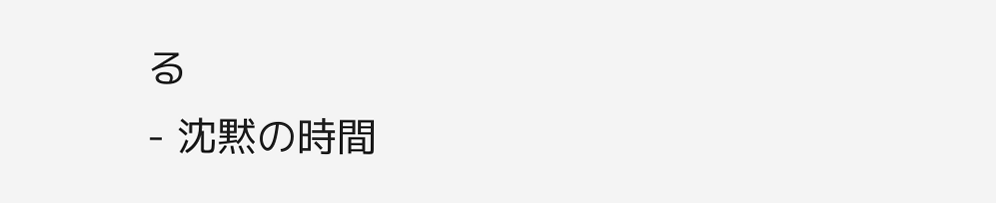る
- 沈黙の時間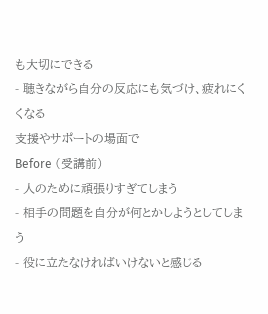も大切にできる
- 聴きながら自分の反応にも気づけ、疲れにくくなる
支援やサポートの場面で
Before (受講前)
- 人のために頑張りすぎてしまう
- 相手の問題を自分が何とかしようとしてしまう
- 役に立たなければいけないと感じる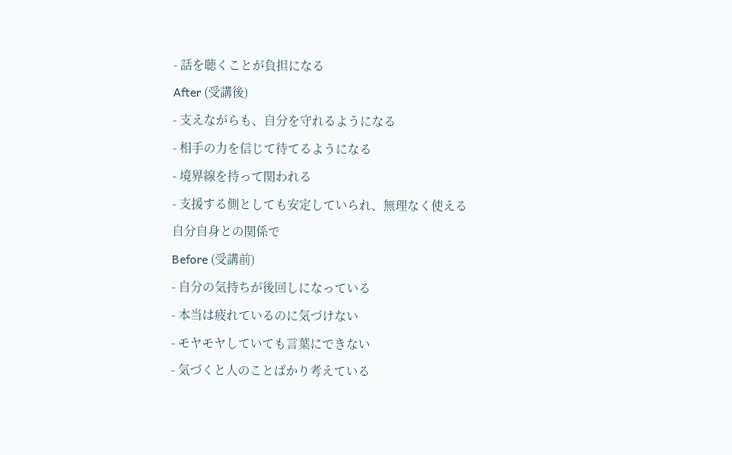- 話を聴くことが負担になる
After (受講後)
- 支えながらも、自分を守れるようになる
- 相手の力を信じて待てるようになる
- 境界線を持って関われる
- 支援する側としても安定していられ、無理なく使える
自分自身との関係で
Before (受講前)
- 自分の気持ちが後回しになっている
- 本当は疲れているのに気づけない
- モヤモヤしていても言葉にできない
- 気づくと人のことばかり考えている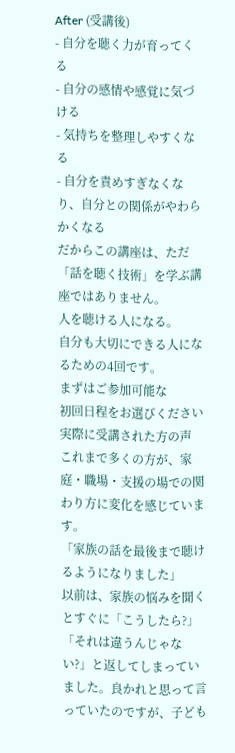After (受講後)
- 自分を聴く力が育ってくる
- 自分の感情や感覚に気づける
- 気持ちを整理しやすくなる
- 自分を責めすぎなくなり、自分との関係がやわらかくなる
だからこの講座は、ただ「話を聴く技術」を学ぶ講座ではありません。
人を聴ける人になる。
自分も大切にできる人になるための4回です。
まずはご参加可能な
初回日程をお選びください
実際に受講された方の声
これまで多くの方が、家庭・職場・支援の場での関わり方に変化を感じています。
「家族の話を最後まで聴けるようになりました」
以前は、家族の悩みを聞くとすぐに「こうしたら?」「それは違うんじゃない?」と返してしまっていました。良かれと思って言っていたのですが、子ども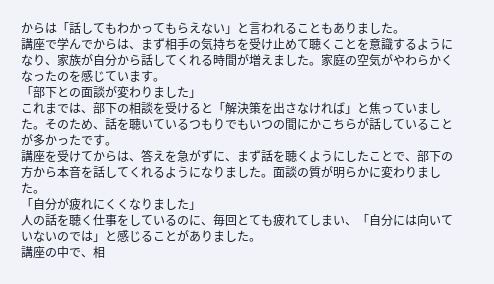からは「話してもわかってもらえない」と言われることもありました。
講座で学んでからは、まず相手の気持ちを受け止めて聴くことを意識するようになり、家族が自分から話してくれる時間が増えました。家庭の空気がやわらかくなったのを感じています。
「部下との面談が変わりました」
これまでは、部下の相談を受けると「解決策を出さなければ」と焦っていました。そのため、話を聴いているつもりでもいつの間にかこちらが話していることが多かったです。
講座を受けてからは、答えを急がずに、まず話を聴くようにしたことで、部下の方から本音を話してくれるようになりました。面談の質が明らかに変わりました。
「自分が疲れにくくなりました」
人の話を聴く仕事をしているのに、毎回とても疲れてしまい、「自分には向いていないのでは」と感じることがありました。
講座の中で、相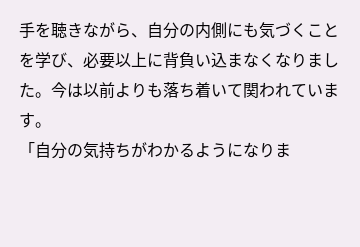手を聴きながら、自分の内側にも気づくことを学び、必要以上に背負い込まなくなりました。今は以前よりも落ち着いて関われています。
「自分の気持ちがわかるようになりま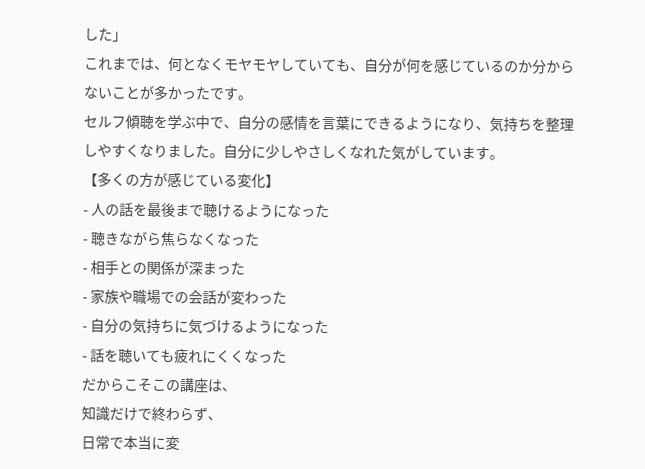した」
これまでは、何となくモヤモヤしていても、自分が何を感じているのか分からないことが多かったです。
セルフ傾聴を学ぶ中で、自分の感情を言葉にできるようになり、気持ちを整理しやすくなりました。自分に少しやさしくなれた気がしています。
【多くの方が感じている変化】
- 人の話を最後まで聴けるようになった
- 聴きながら焦らなくなった
- 相手との関係が深まった
- 家族や職場での会話が変わった
- 自分の気持ちに気づけるようになった
- 話を聴いても疲れにくくなった
だからこそこの講座は、
知識だけで終わらず、
日常で本当に変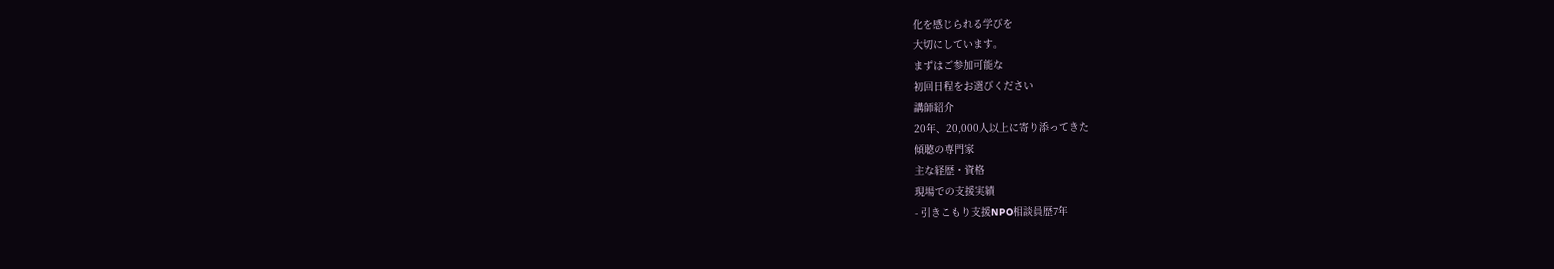化を感じられる学びを
大切にしています。
まずはご参加可能な
初回日程をお選びください
講師紹介
20年、20,000人以上に寄り添ってきた
傾聴の専門家
主な経歴・資格
現場での支援実績
- 引きこもり支援NPO相談員歴7年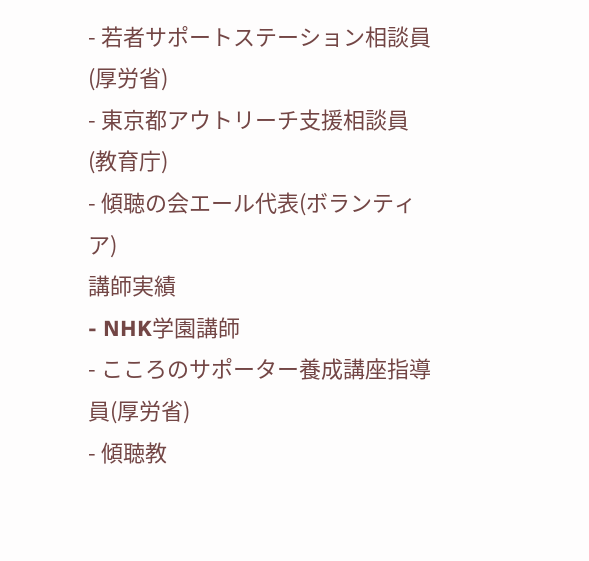- 若者サポートステーション相談員(厚労省)
- 東京都アウトリーチ支援相談員(教育庁)
- 傾聴の会エール代表(ボランティア)
講師実績
- NHK学園講師
- こころのサポーター養成講座指導員(厚労省)
- 傾聴教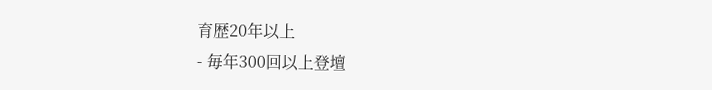育歴20年以上
- 毎年300回以上登壇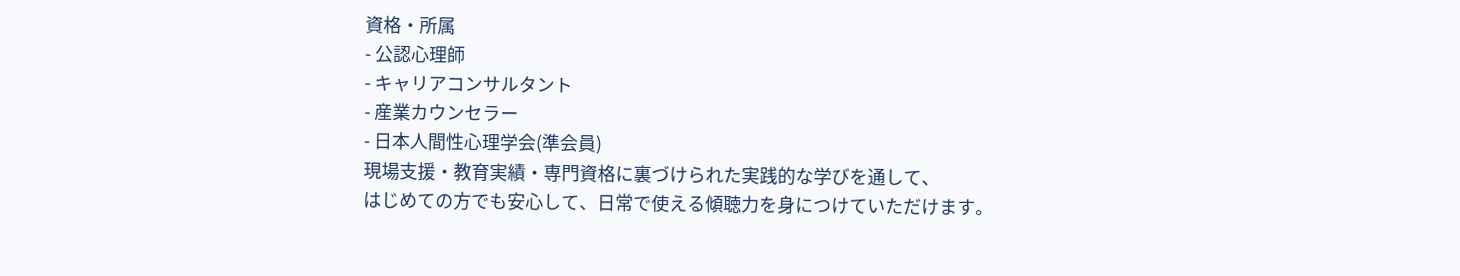資格・所属
- 公認心理師
- キャリアコンサルタント
- 産業カウンセラー
- 日本人間性心理学会(準会員)
現場支援・教育実績・専門資格に裏づけられた実践的な学びを通して、
はじめての方でも安心して、日常で使える傾聴力を身につけていただけます。